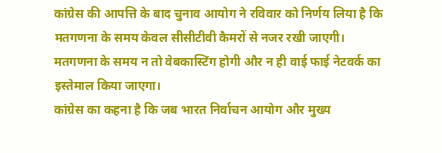कांग्रेस की आपत्ति के बाद चुनाव आयोग ने रविवार को निर्णय लिया है कि मतगणना के समय केवल सीसीटीवी कैमरों से नजर रखी जाएगी। मतगणना के समय न तो वेबकास्टिंग होगी और न ही वाई फाई नेटवर्क का इस्तेमाल किया जाएगा।
कांग्रेस का कहना है कि जब भारत निर्वाचन आयोग और मुख्य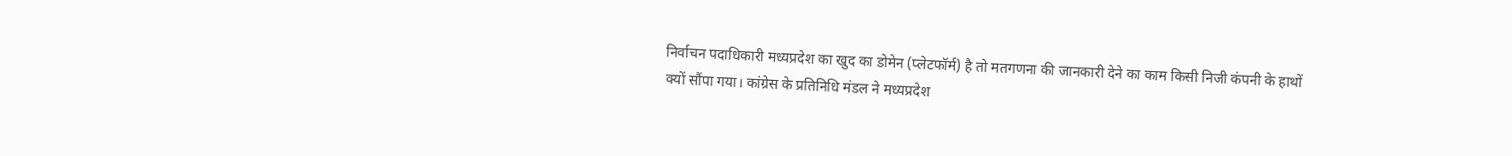निर्वाचन पदाधिकारी मध्यप्रदेश का खुद का डोमेन (प्लेटफॉर्म) है तो मतगणना की जानकारी देने का काम किसी निजी कंपनी के हाथों क्यों सौंपा गया। कांग्रेस के प्रतिनिधि मंडल ने मध्यप्रदेश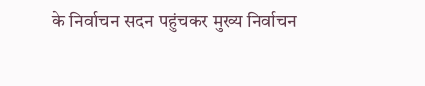के निर्वाचन सदन पहुंचकर मुख्य निर्वाचन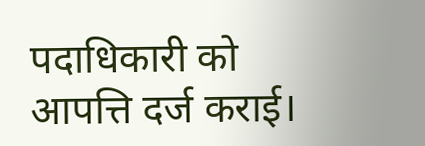पदाधिकारी को आपत्ति दर्ज कराई।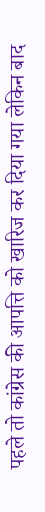पहले तो कांग्रेस की आपत्ति को खारिज कर दिया गया लेकिन बाद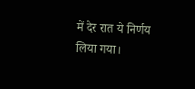में देर रात ये निर्णय लिया गया।